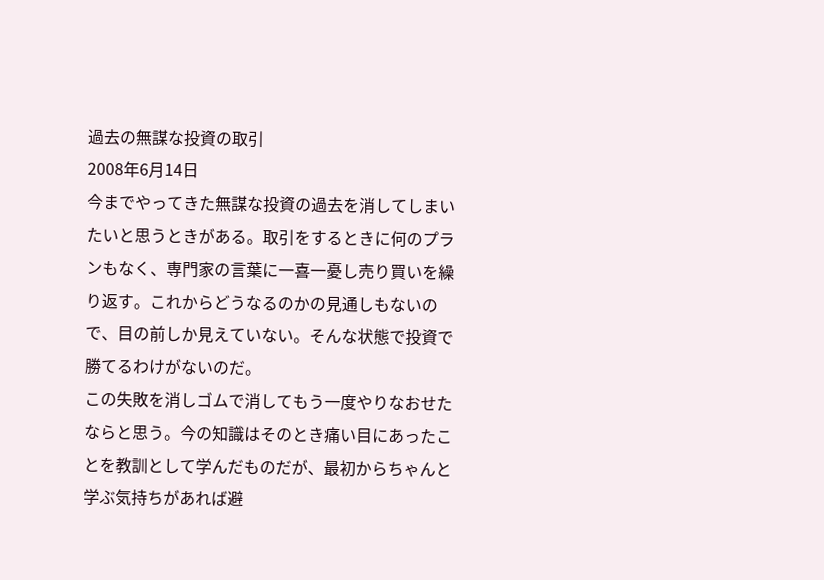過去の無謀な投資の取引
2008年6月14日
今までやってきた無謀な投資の過去を消してしまいたいと思うときがある。取引をするときに何のプランもなく、専門家の言葉に一喜一憂し売り買いを繰り返す。これからどうなるのかの見通しもないので、目の前しか見えていない。そんな状態で投資で勝てるわけがないのだ。
この失敗を消しゴムで消してもう一度やりなおせたならと思う。今の知識はそのとき痛い目にあったことを教訓として学んだものだが、最初からちゃんと学ぶ気持ちがあれば避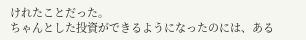けれたことだった。
ちゃんとした投資ができるようになったのには、ある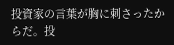投資家の言葉が胸に刺さったからだ。投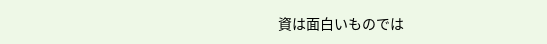資は面白いものでは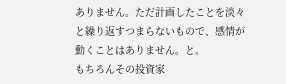ありません。ただ計画したことを淡々と繰り返すつまらないもので、感情が動くことはありません。と。
もちろんその投資家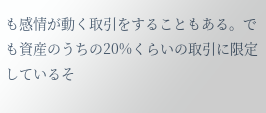も感情が動く取引をすることもある。でも資産のうちの20%くらいの取引に限定しているそ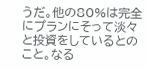うだ。他の80%は完全にプランにそって淡々と投資をしているとのこと。なる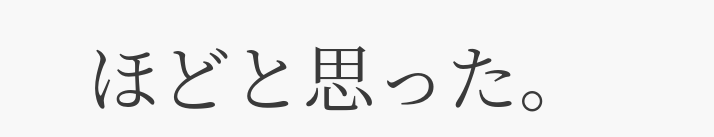ほどと思った。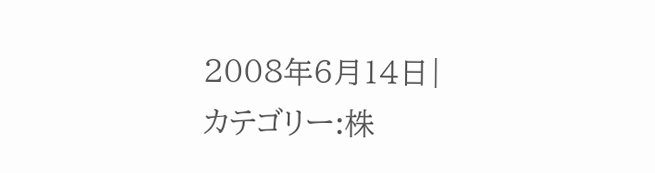2008年6月14日|
カテゴリー:株